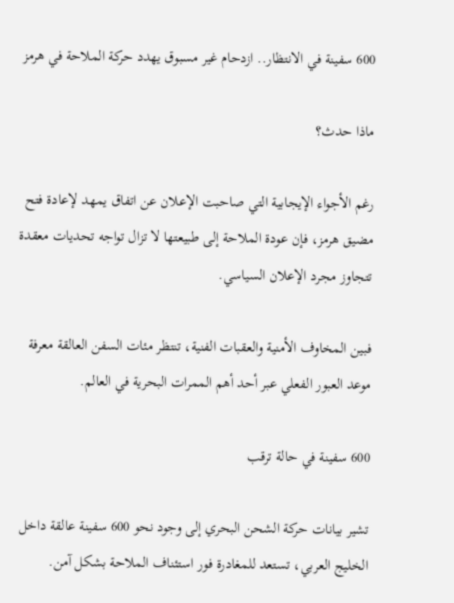600 سفينة في الانتظار.. ازدحام غير مسبوق يهدد حركة الملاحة في هرمز

ماذا حدث؟

رغم الأجواء الإيجابية التي صاحبت الإعلان عن اتفاق يمهد لإعادة فتح مضيق هرمز، فإن عودة الملاحة إلى طبيعتها لا تزال تواجه تحديات معقدة تتجاوز مجرد الإعلان السياسي.

فبين المخاوف الأمنية والعقبات الفنية، تنتظر مئات السفن العالقة معرفة موعد العبور الفعلي عبر أحد أهم الممرات البحرية في العالم.

600 سفينة في حالة ترقب

تشير بيانات حركة الشحن البحري إلى وجود نحو 600 سفينة عالقة داخل الخليج العربي، تستعد للمغادرة فور استئناف الملاحة بشكل آمن.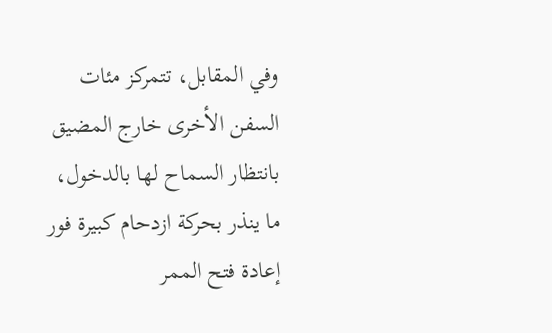وفي المقابل، تتمركز مئات السفن الأخرى خارج المضيق بانتظار السماح لها بالدخول، ما ينذر بحركة ازدحام كبيرة فور إعادة فتح الممر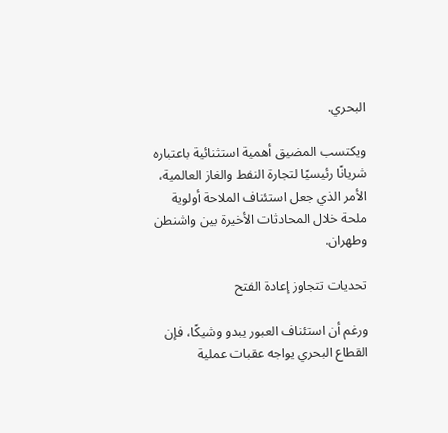البحري.

ويكتسب المضيق أهمية استثنائية باعتباره شريانًا رئيسيًا لتجارة النفط والغاز العالمية، الأمر الذي جعل استئناف الملاحة أولوية ملحة خلال المحادثات الأخيرة بين واشنطن وطهران.

تحديات تتجاوز إعادة الفتح

ورغم أن استئناف العبور يبدو وشيكًا، فإن القطاع البحري يواجه عقبات عملية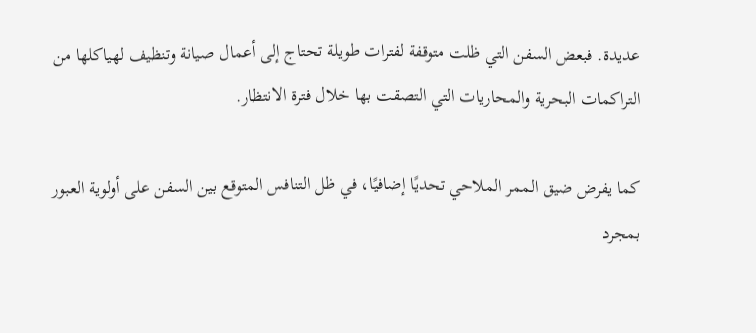عديدة. فبعض السفن التي ظلت متوقفة لفترات طويلة تحتاج إلى أعمال صيانة وتنظيف لهياكلها من التراكمات البحرية والمحاريات التي التصقت بها خلال فترة الانتظار.

كما يفرض ضيق الممر الملاحي تحديًا إضافيًا، في ظل التنافس المتوقع بين السفن على أولوية العبور بمجرد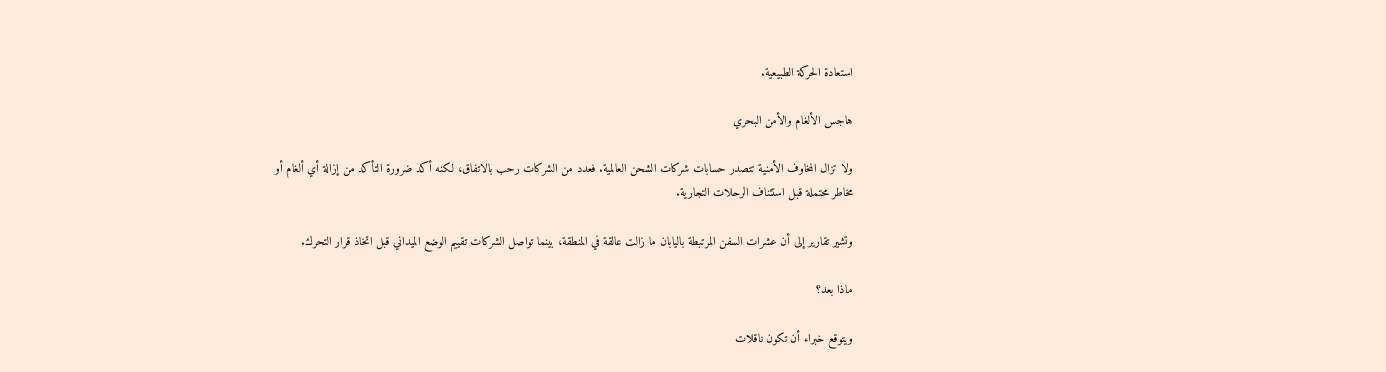استعادة الحركة الطبيعية.

هاجس الألغام والأمن البحري

ولا تزال المخاوف الأمنية تتصدر حسابات شركات الشحن العالمية. فعدد من الشركات رحب بالاتفاق، لكنه أكد ضرورة التأكد من إزالة أي ألغام أو مخاطر محتملة قبل استئناف الرحلات التجارية.

وتشير تقارير إلى أن عشرات السفن المرتبطة باليابان ما زالت عالقة في المنطقة، بينما تواصل الشركات تقييم الوضع الميداني قبل اتخاذ قرار التحرك.

ماذا بعد؟

ويتوقع خبراء أن تكون ناقلات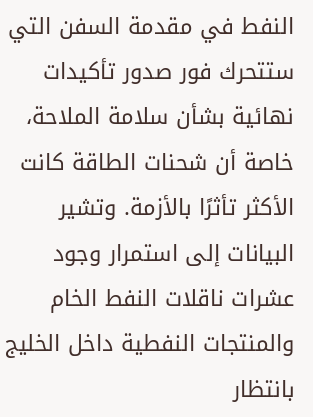النفط في مقدمة السفن التي ستتحرك فور صدور تأكيدات نهائية بشأن سلامة الملاحة، خاصة أن شحنات الطاقة كانت الأكثر تأثرًا بالأزمة. وتشير البيانات إلى استمرار وجود عشرات ناقلات النفط الخام والمنتجات النفطية داخل الخليج بانتظار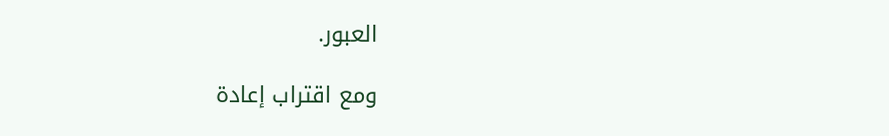العبور.

ومع اقتراب إعادة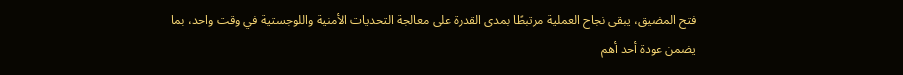فتح المضيق، يبقى نجاح العملية مرتبطًا بمدى القدرة على معالجة التحديات الأمنية واللوجستية في وقت واحد، بما يضمن عودة أحد أهم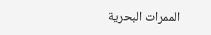الممرات البحرية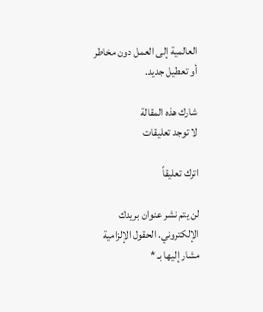العالمية إلى العمل دون مخاطر أو تعطيل جديد.

شارك هذه المقالة
لا توجد تعليقات

اترك تعليقاً

لن يتم نشر عنوان بريدك الإلكتروني. الحقول الإلزامية مشار إليها بـ *